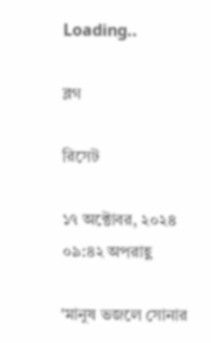Loading..

ব্লগ

রিসেট

১৭ অক্টোবর, ২০২৪ ০৯:৪২ অপরাহ্ণ

'মানুষ ভজলে সোনার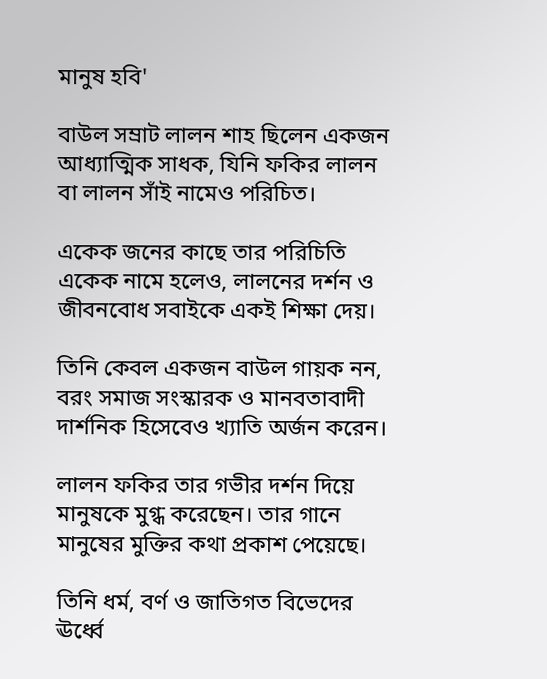মানুষ হবি'

বাউল সম্রাট লালন শাহ ছিলেন একজন আধ্যাত্মিক সাধক, যিনি ফকির লালন বা লালন সাঁই নামেও পরিচিত।

একেক জনের কাছে তার পরিচিতি একেক নামে হলেও, লালনের দর্শন ও জীবনবোধ সবাইকে একই শিক্ষা দেয়।

তিনি কেবল একজন বাউল গায়ক নন, বরং সমাজ সংস্কারক ও মানবতাবাদী দার্শনিক হিসেবেও খ্যাতি অর্জন করেন।

লালন ফকির তার গভীর দর্শন দিয়ে মানুষকে মুগ্ধ করেছেন। তার গানে মানুষের মুক্তির কথা প্রকাশ পেয়েছে।

তিনি ধর্ম, বর্ণ ও জাতিগত বিভেদের ঊর্ধ্বে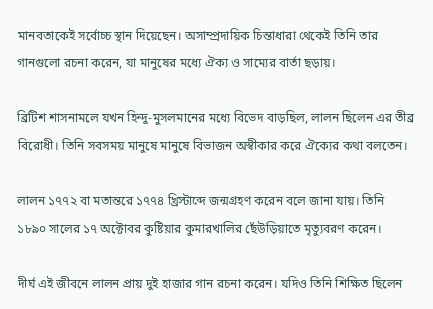মানবতাকেই সর্বোচ্চ স্থান দিয়েছেন। অসাম্প্রদায়িক চিন্তাধারা থেকেই তিনি তার গানগুলো রচনা করেন, যা মানুষের মধ্যে ঐক্য ও সাম্যের বার্তা ছড়ায়।

ব্রিটিশ শাসনামলে যখন হিন্দু-মুসলমানের মধ্যে বিভেদ বাড়ছিল, লালন ছিলেন এর তীব্র বিরোধী। তিনি সবসময় মানুষে মানুষে বিভাজন অস্বীকার করে ঐক্যের কথা বলতেন।

লালন ১৭৭২ বা মতান্তরে ১৭৭৪ খ্রিস্টাব্দে জন্মগ্রহণ করেন বলে জানা যায়। তিনি ১৮৯০ সালের ১৭ অক্টোবর কুষ্টিয়ার কুমারখালির ছেঁউড়িয়াতে মৃত্যুবরণ করেন।

দীর্ঘ এই জীবনে লালন প্রায় দুই হাজার গান রচনা করেন। যদিও তিনি শিক্ষিত ছিলেন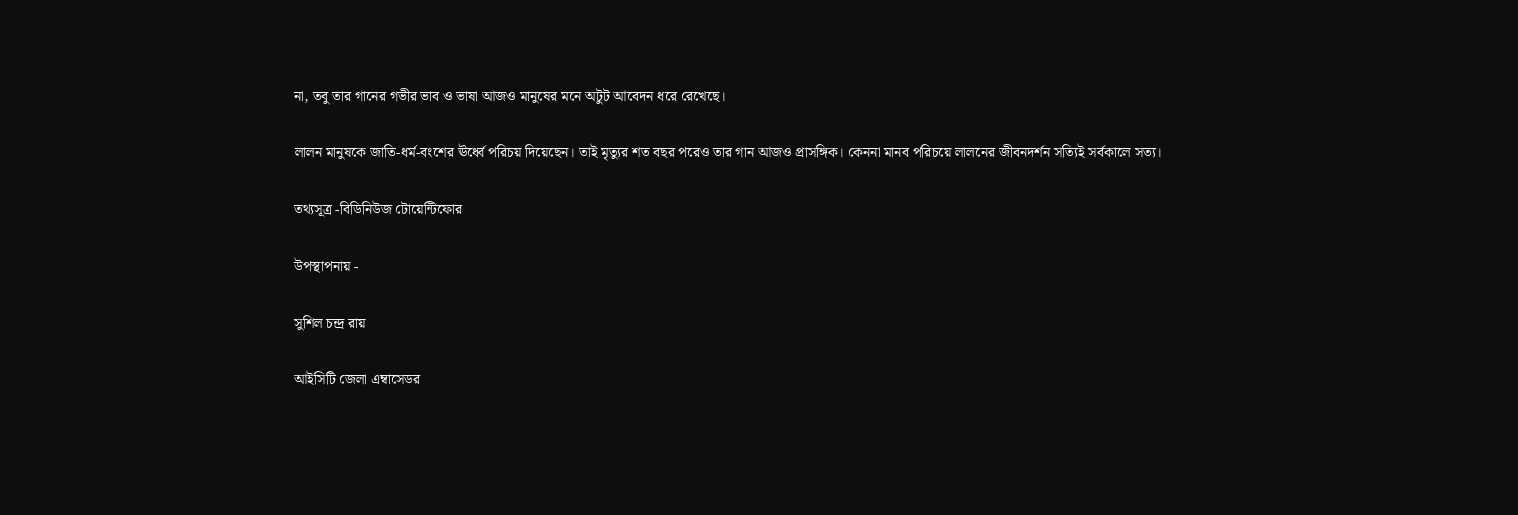না, তবু তার গানের গভীর ভাব ও ভাষা আজও মানুষের মনে অটুট আবেদন ধরে রেখেছে।

লালন মানুষকে জাতি-ধর্ম-বংশের ঊর্ধ্বে পরিচয় দিয়েছেন। তাই মৃত্যুর শত বছর পরেও তার গান আজও প্রাসঙ্গিক। কেননা মানব পরিচয়ে লালনের জীবনদর্শন সত্যিই সর্বকালে সত্য।

তথ্যসূত্র -বিডিনিউজ টোয়েন্টিফোর

উপস্থাপনায় -

সুশিল চন্দ্র রায়

আইসিটি জেলা এম্বাসেডর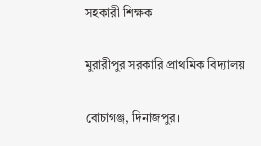সহকারী শিক্ষক

মুরারীপুর সরকারি প্রাথমিক বিদ্যালয়

বোচাগঞ্জ, দিনাজপুর।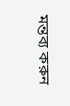মন্তব্য করুন